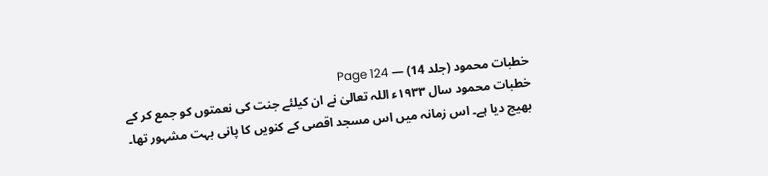خطبات محمود (جلد 14) — Page 124
خطبات محمود سال ۱۹۳۳ء اللہ تعالیٰ نے ان کیلئے جنت کی نعمتوں کو جمع کر کے بھیج دیا ہے۔ اس زمانہ میں اس مسجد اقصی کے کنویں کا پانی بہت مشہور تھا۔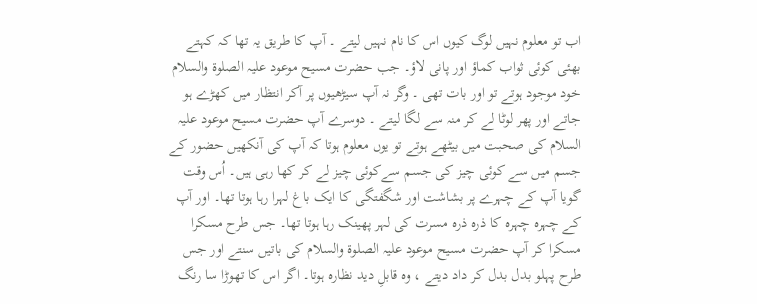اب تو معلوم نہیں لوگ کیوں اس کا نام نہیں لیتے ۔ آپ کا طریق یہ تھا کہ کہتے بھئی کوئی ثواب کماؤ اور پانی لاؤ۔ جب حضرت مسیح موعود علیہ الصلوۃ والسلام خود موجود ہوتے تو اور بات تھی ۔ وگر نہ آپ سیڑھیوں پر آکر انتظار میں کھڑے ہو جاتے اور پھر لوٹا لے کر منہ سے لگا لیتے ۔ دوسرے آپ حضرت مسیح موعود علیہ السلام کی صحبت میں بیٹھے ہوتے تو یوں معلوم ہوتا کہ آپ کی آنکھیں حضور کے جسم میں سے کوئی چیز کی جسم سےکوئی چیز لے کر کھا رہی ہیں۔ اُس وقت گویا آپ کے چہرے پر بشاشت اور شگفتگی کا ایک باغ لہرا رہا ہوتا تھا۔ اور آپ کے چہرہ چہرہ کا ذرہ ذرہ مسرت کی لہر پھینک رہا ہوتا تھا۔ جس طرح مسکرا مسکرا کر آپ حضرت مسیح موعود علیہ الصلوۃ والسلام کی باتیں سنتے اور جس طرح پہلو بدل بدل کر داد دیتے ، وہ قابلِ دید نظارہ ہوتا۔ اگر اس کا تھوڑا سا رنگ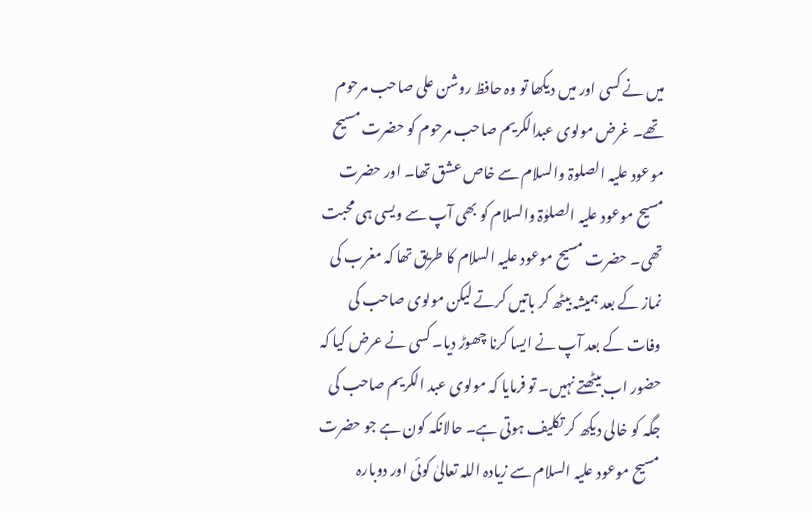میں نے کسی اور میں دیکھا تو وہ حافظ روشن علی صاحب مرحوم تھے۔ غرض مولوی عبدالکریم صاحب مرحوم کو حضرت مسیح موعود علیہ الصلوۃ والسلام سے خاص عشق تھا۔ اور حضرت مسیح موعود علیہ الصلوٰۃ والسلام کو بھی آپ سے ویسی ہی محبت تھی۔ حضرت مسیح موعود علیہ السلام کا طریق تھا کہ مغرب کی نماز کے بعد ہمیشہ بیٹھ کر باتیں کرتے لیکن مولوی صاحب کی وفات کے بعد آپ نے ایسا کرنا چھوڑ دیا۔ کسی نے عرض کیا کہ حضور اب بیٹھتے نہیں۔ تو فرمایا کہ مولوی عبد الکریم صاحب کی جگہ کو خالی دیکھ کر تکلیف ہوتی ہے۔ حالانکہ کون ہے جو حضرت مسیح موعود علیہ السلام سے زیادہ اللہ تعالیٰ کوئی اور دوبارہ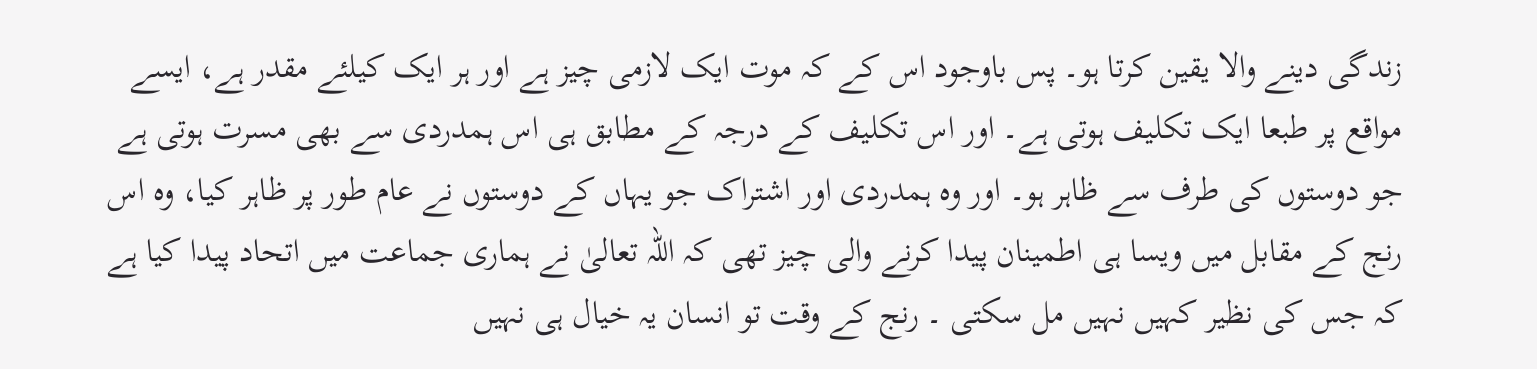زندگی دینے والا یقین کرتا ہو۔ پس باوجود اس کے کہ موت ایک لازمی چیز ہے اور ہر ایک کیلئے مقدر ہے، ایسے مواقع پر طبعا ایک تکلیف ہوتی ہے۔ اور اس تکلیف کے درجہ کے مطابق ہی اس ہمدردی سے بھی مسرت ہوتی ہے جو دوستوں کی طرف سے ظاہر ہو۔ اور وہ ہمدردی اور اشتراک جو یہاں کے دوستوں نے عام طور پر ظاہر کیا، وہ اس رنج کے مقابل میں ویسا ہی اطمینان پیدا کرنے والی چیز تھی کہ اللہ تعالیٰ نے ہماری جماعت میں اتحاد پیدا کیا ہے کہ جس کی نظیر کہیں نہیں مل سکتی ۔ رنج کے وقت تو انسان یہ خیال ہی نہیں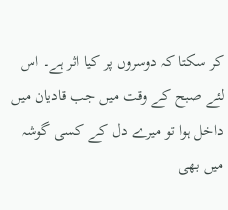کر سکتا کہ دوسروں پر کیا اثر ہے۔ اس لئے صبح کے وقت میں جب قادیان میں داخل ہوا تو میرے دل کے کسی گوشہ میں بھی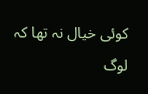کوئی خیال نہ تھا کہ لوگ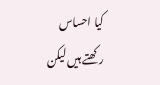کیا احساس رکھتے ہیں لیکن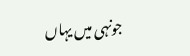جونہی میں یہاں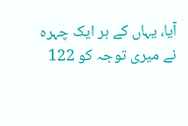آیا، یہاں کے ہر ایک چہرہ نے میری توجہ کو 122